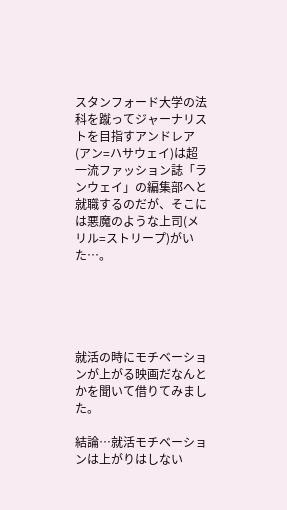スタンフォード大学の法科を蹴ってジャーナリストを目指すアンドレア(アン=ハサウェイ)は超一流ファッション誌「ランウェイ」の編集部へと就職するのだが、そこには悪魔のような上司(メリル=ストリープ)がいた…。





就活の時にモチベーションが上がる映画だなんとかを聞いて借りてみました。

結論…就活モチベーションは上がりはしない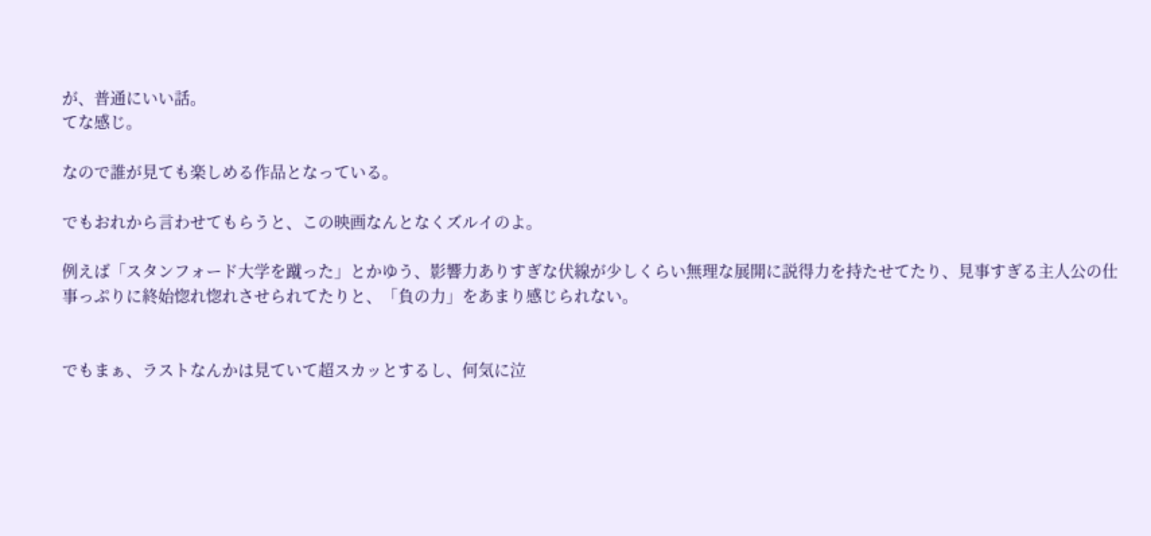が、普通にいい話。
てな感じ。

なので誰が見ても楽しめる作品となっている。

でもおれから言わせてもらうと、この映画なんとなくズルイのよ。

例えば「スタンフォード大学を蹴った」とかゆう、影響力ありすぎな伏線が少しくらい無理な展開に説得力を持たせてたり、見事すぎる主人公の仕事っぷりに終始惚れ惚れさせられてたりと、「負の力」をあまり感じられない。


でもまぁ、ラストなんかは見ていて超スカッとするし、何気に泣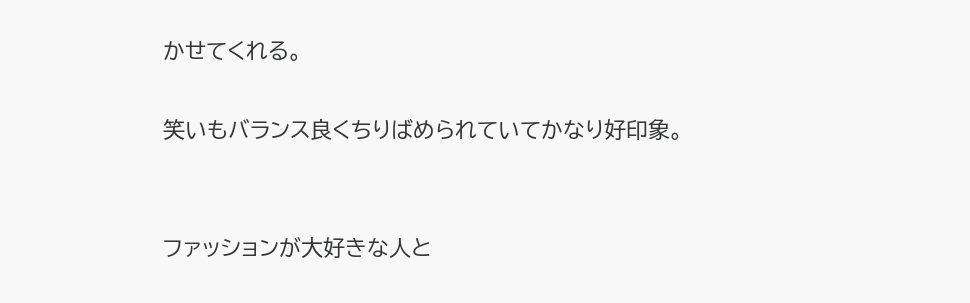かせてくれる。

笑いもバランス良くちりばめられていてかなり好印象。


ファッションが大好きな人と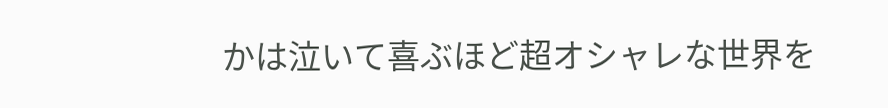かは泣いて喜ぶほど超オシャレな世界を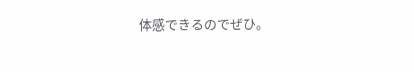体感できるのでぜひ。